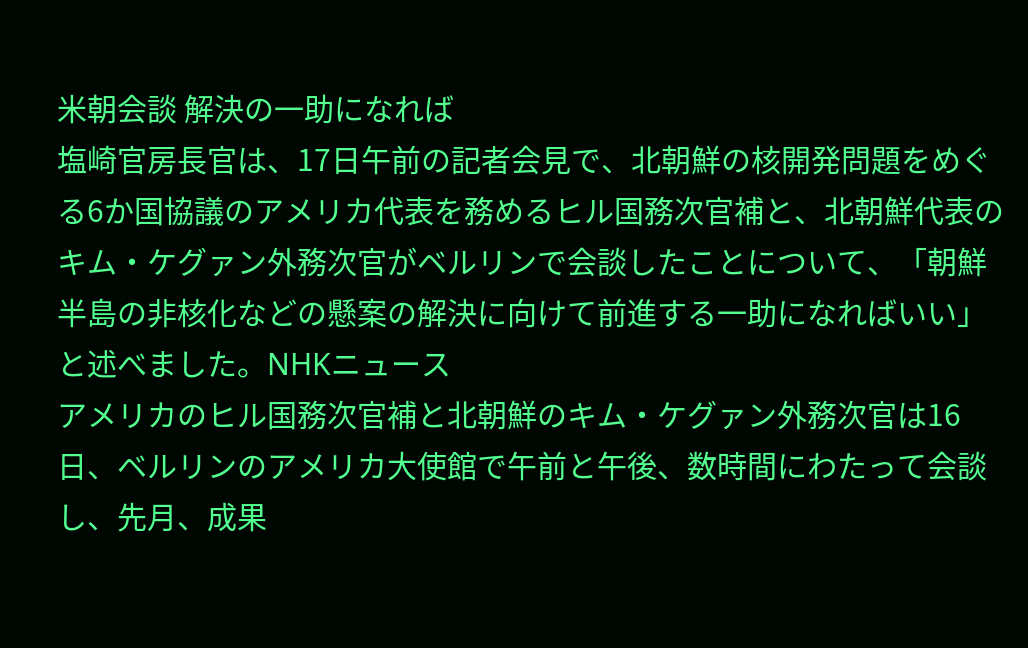米朝会談 解決の一助になれば
塩崎官房長官は、17日午前の記者会見で、北朝鮮の核開発問題をめぐる6か国協議のアメリカ代表を務めるヒル国務次官補と、北朝鮮代表のキム・ケグァン外務次官がベルリンで会談したことについて、「朝鮮半島の非核化などの懸案の解決に向けて前進する一助になればいい」と述べました。NHKニュース
アメリカのヒル国務次官補と北朝鮮のキム・ケグァン外務次官は16日、ベルリンのアメリカ大使館で午前と午後、数時間にわたって会談し、先月、成果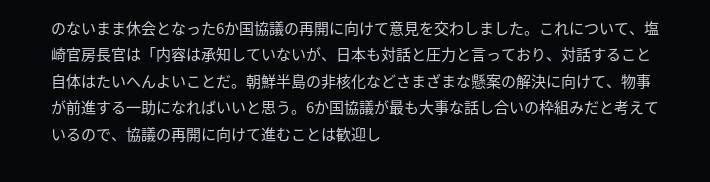のないまま休会となった6か国協議の再開に向けて意見を交わしました。これについて、塩崎官房長官は「内容は承知していないが、日本も対話と圧力と言っており、対話すること自体はたいへんよいことだ。朝鮮半島の非核化などさまざまな懸案の解決に向けて、物事が前進する一助になればいいと思う。6か国協議が最も大事な話し合いの枠組みだと考えているので、協議の再開に向けて進むことは歓迎し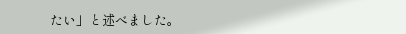たい」と述べました。